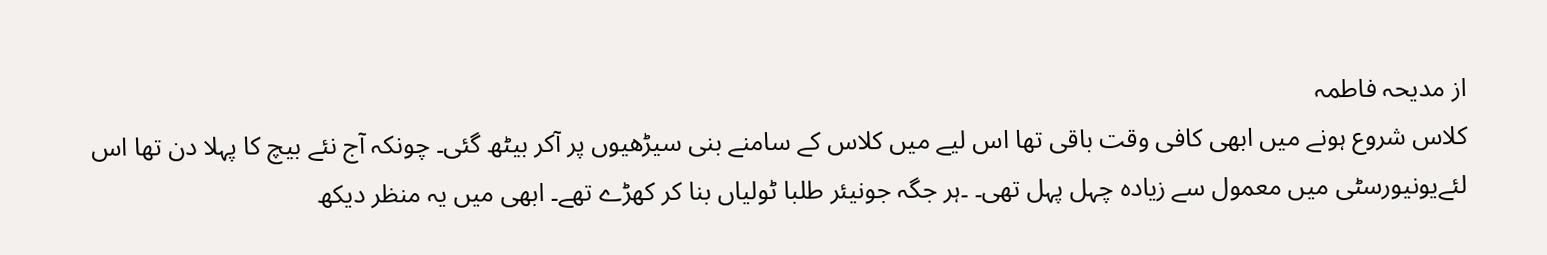از مدیحہ فاطمہ
کلاس شروع ہونے میں ابھی کافی وقت باقی تھا اس لیے میں کلاس کے سامنے بنی سیڑھیوں پر آکر بیٹھ گئی۔ چونکہ آج نئے بیچ کا پہلا دن تھا اس لئےیونیورسٹی میں معمول سے زیادہ چہل پہل تھی۔ ۔ہر جگہ جونیئر طلبا ٹولیاں بنا کر کھڑے تھے۔ ابھی میں یہ منظر دیکھ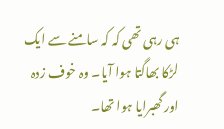ہی رہی تھی کہ کہ سامنے سے ایک لڑکا بھاگتا ہوا آیا۔ وہ خوف زدہ اور گھبرایا ہوا تھا۔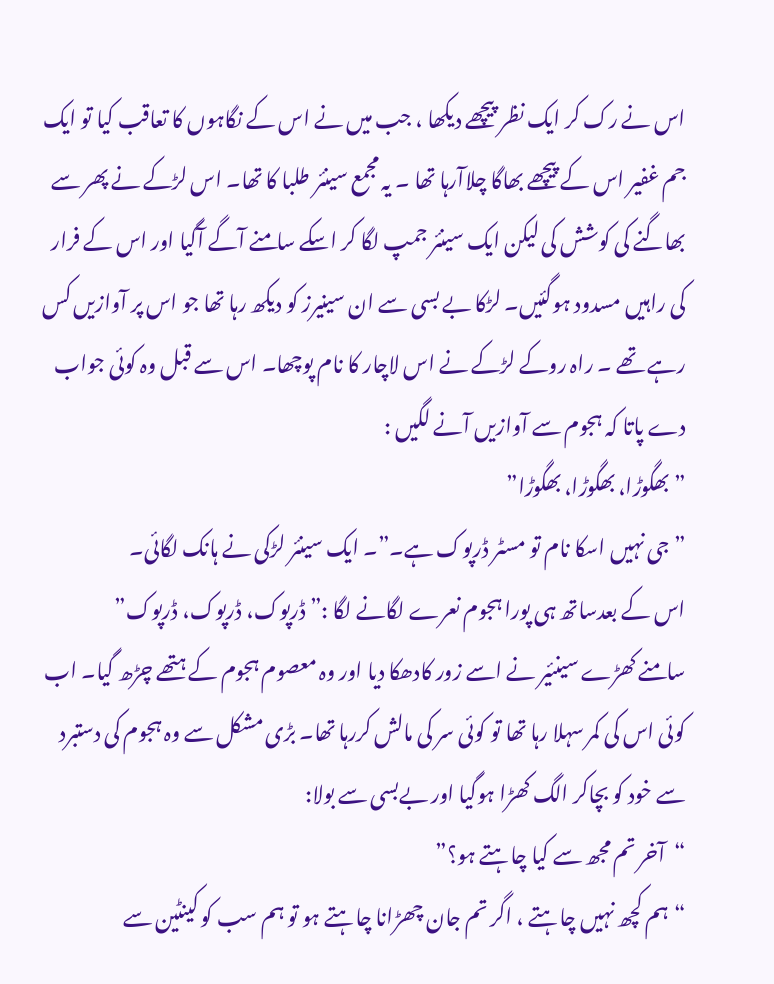اس نے رک کر ایک نظر پیچھے دیکھا ، جب میں نے اس کے نگاہوں کا تعاقب کیا تو ایک جم غفیر اس کے پیچھے بھاگا چلاآرہا تھا ۔ یہ مجمع سینئر طلبا کا تھا۔ اس لڑکے نے پھر سے بھاگنے کی کوشش کی لیکن ایک سینئر جمپ لگا کر اسکے سامنے آگے آگیا اور اس کے فرار کی راہیں مسدود ہوگئیں۔ لڑکا بے بسی سے ان سینیرز کو دیکھ رہا تھا جو اس پر آوازیں کس رہے تھے ۔ راہ روکے لڑکے نے اس لاچار کا نام پوچھا۔ اس سے قبل وہ کوئی جواب دے پاتا کہ ہجوم سے آوازیں آنے لگیں :
” بھگوڑا، بھگوڑا، بھگوڑا”
” جی نہیں اسکا نام تو مسٹر ڈرپوک ہے۔”۔ ایک سینئر لڑکی نے ہانک لگائی۔
اس کے بعدساتھ ہی پورا ہجوم نعرے لگانے لگا :” ڈرپوک، ڈرپوک، ڈرپوک”
سامنے کھڑے سینئیر نے اسے زور کادھکا دیا اور وہ معصوم ہجوم کے ہتھے چڑھ گیا۔ اب کوئی اس کی کمر سہلا رہا تھا تو کوئی سر کی مالش کررہا تھا۔ بڑی مشکل سے وہ ہجوم کی دستبرد سے خود کو بچاکر الگ کھڑا ہوگیا اور بےبسی سے بولا:
“آخر تم مجھ سے کیا چاہتے ہو؟”
“ہم کچھ نہیں چاہتے ، اگر تم جان چھڑانا چاہتے ہو تو ہم سب کو کینٹین سے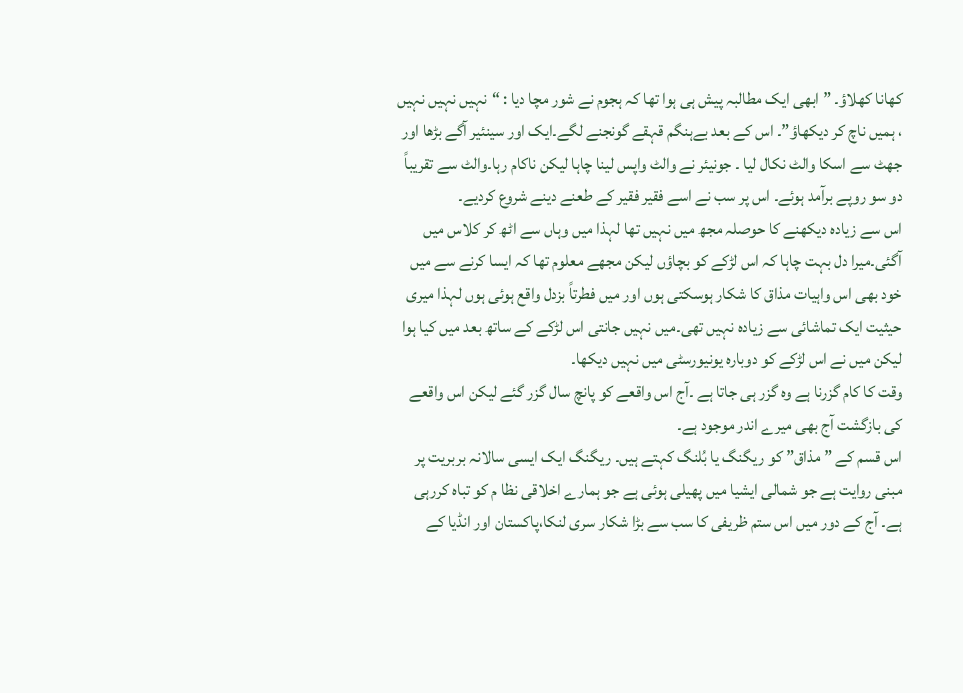کھانا کھلاؤ۔ ” ابھی ایک مطالبہ پیش ہی ہوا تھا کہ ہجوم نے شور مچا دیا : “نہیں نہیں نہیں ، ہمیں ناچ کر دیکھاؤ”۔ اس کے بعد بےہنگم قہقے گونجنے لگے۔ایک اور سینئیر آگے بڑھا اور جھٹ سے اسکا والٹ نکال لیا ۔ جونیئر نے والٹ واپس لینا چاہا لیکن ناکام رہا۔والٹ سے تقریباً دو سو روپے برآمد ہوئے۔ اس پر سب نے اسے فقیر فقیر کے طعنے دینے شروع کردیے۔
اس سے زیادہ دیکھنے کا حوصلہ مجھ میں نہیں تھا لہذا میں وہاں سے اٹھ کر کلاس میں آگئی۔میرا دل بہت چاہا کہ اس لڑکے کو بچاؤں لیکن مجھے معلوم تھا کہ ایسا کرنے سے میں خود بھی اس واہیات مذاق کا شکار ہوسکتی ہوں اور میں فطرتاً بزدل واقع ہوئی ہوں لہذا میری حیثیت ایک تماشائی سے زیادہ نہیں تھی۔میں نہیں جانتی اس لڑکے کے ساتھ بعد میں کیا ہوا لیکن میں نے اس لڑکے کو دوبارہ یونیورسٹی میں نہیں دیکھا۔
وقت کا کام گزرنا ہے وہ گزر ہی جاتا ہے ۔آج اس واقعے کو پانچ سال گزر گئے لیکن اس واقعے کی بازگشت آج بھی میرے اندر موجود ہے۔
اس قسم کے ” مذاق” کو ریگنگ یا بُلنگ کہتے ہیں۔ ریگنگ ایک ایسی سالانہ بربریت پر مبنی روایت ہے جو شمالی ایشیا میں پھیلی ہوئی ہے جو ہمارے اخلاقی نظا م کو تباہ کررہی ہے۔ آج کے دور میں اس ستم ظریفی کا سب سے بڑا شکار سری لنکا،پاکستان اور انڈیا کے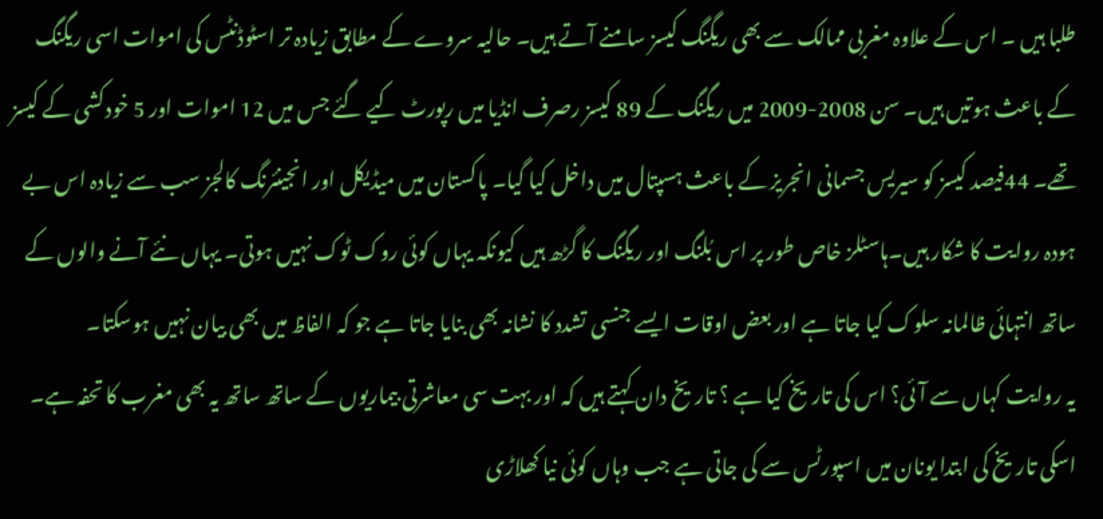طلبا ہیں ۔ اس کے علاوہ مغربی ممالک سے بھی ریگنگ کیسز سامنے آتے ہیں۔ حالیہ سروے کے مطابق زیادہ تر اسٹوڈنٹس کی اموات اسی ریگنگ کے باعث ہوتیں ہیں۔ سن 2008-2009 میں ریگنگ کے 89 کیسز رصرف انڈیا میں رپورٹ کیے گئے جس میں 12 اموات اور 5 خودکشی کے کیسز تھے۔ 44فیصد کیسز کو سیریس جسمانی انجریز کے باعث ہسپتال میں داخل کیا گیا۔ پاکستان میں میڈیکل اور انجینئرنگ کالجز سب سے زیادہ اس بے ہودہ روایت کا شکار ہیں۔ہاسٹلز خاص طور پر اس بُلنگ اور ریگنگ کا گڑھ ہیں کیونکہ یہاں کوئی روک ٹوک نہیں ہوتی۔ یہاں نئے آنے والوں کے ساتھ انتہائی ظالمانہ سلوک کیا جاتا ہے اور بعض اوقات ایسے جنسی تشدد کا نشانہ بھی بنایا جاتا ہے جو کہ الفاظ میں بھی بیان نہیں ہوسکتا۔
یہ روایت کہاں سے آئی؟ اس کی تاریخ کیا ہے ؟ تاریخ دان کہتے ہیں کہ اور بہت سی معاشرتی بیماریوں کے ساتھ ساتھ یہ بھی مغرب کا تحفہ ہے۔ اسکی تاریخ کی ابتدا یونان میں اسپورٹس سے کی جاتی ہے جب وہاں کوئی نیا کھلاڑی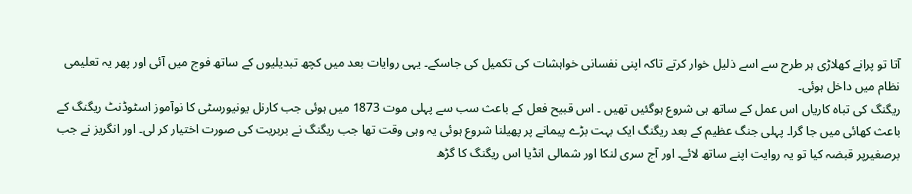آتا تو پرانے کھلاڑی ہر طرح سے اسے ذلیل خوار کرتے تاکہ اپنی نفسانی خواہشات کی تکمیل کی جاسکے۔ یہی روایات بعد میں کچھ تبدیلیوں کے ساتھ فوج میں آئی اور پھر یہ تعلیمی نظام میں داخل ہوئی۔
ریگنگ کی تباہ کاریاں اس عمل کے ساتھ ہی شروع ہوگئیں تھیں ۔ اس قبیح فعل کے باعث سب سے پہلی موت 1873 میں ہوئی جب کارنل یونیورسٹی کا نوآموز اسٹوڈنٹ ریگنگ کے باعث کھائی میں جا گرا۔ پہلی جنگ عظیم کے بعد ریگنگ ایک بہت بڑے پیمانے پر پھیلنا شروع ہوئی یہ وہی وقت تھا جب ریگنگ نے بربریت کی صورت اختیار کر لی۔ اور انگریز نے جب برصغیرپر قبضہ کیا تو یہ روایت اپنے ساتھ لائے۔ اور آج سری لنکا اور شمالی انڈیا اس ریگنگ کا گڑھ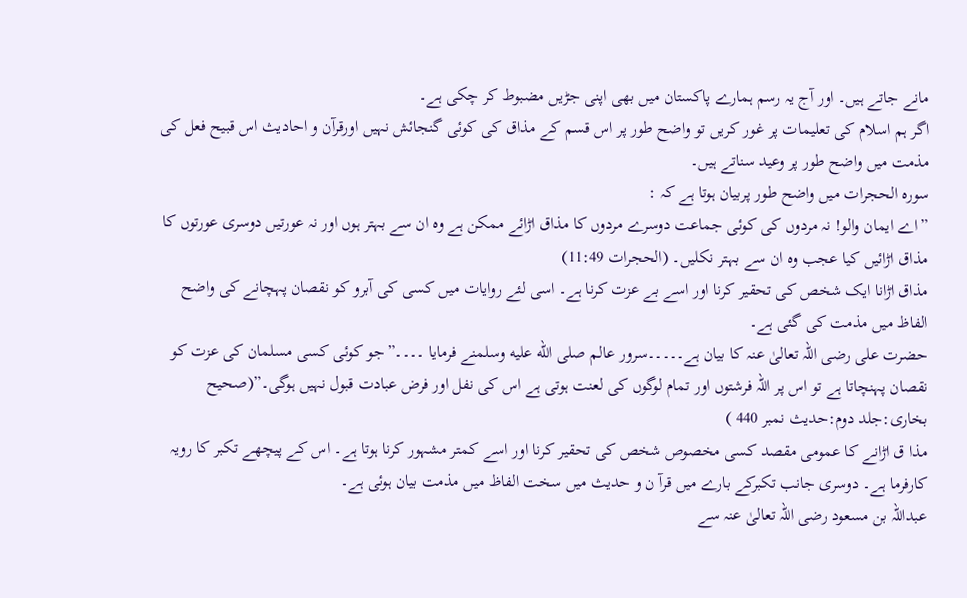مانے جاتے ہیں۔ اور آج یہ رسم ہمارے پاکستان میں بھی اپنی جڑیں مضبوط کر چکی ہے۔
اگر ہم اسلام کی تعلیمات پر غور کریں تو واضح طور پر اس قسم کے مذاق کی کوئی گنجائش نہیں اورقرآن و احادیث اس قبیح فعل کی مذمت میں واضح طور پر وعید سناتے ہیں۔
سورہ الحجرات میں واضح طور پربیان ہوتا ہے کہ :
”اے ایمان والو! نہ مردوں کی کوئی جماعت دوسرے مردوں کا مذاق اڑائے ممکن ہے وہ ان سے بہتر ہوں اور نہ عورتیں دوسری عورتوں کا مذاق اڑائیں کیا عجب وہ ان سے بہتر نکلیں۔ (الحجرات 11:49)
مذاق اڑانا ایک شخص کی تحقیر کرنا اور اسے بے عزت کرنا ہے۔ اسی لئے روایات میں کسی کی آبرو کو نقصان پہچانے کی واضح الفاظ میں مذمت کی گئی ہے۔
حضرت علی رضی اللہ تعالیٰ عنہ کا بیان ہے۔۔۔۔۔سرور عالم صلى الله عليه وسلمنے فرمایا ۔۔۔۔”جو کوئی کسی مسلمان کی عزت کو نقصان پہنچاتا ہے تو اس پر اللہ فرشتوں اور تمام لوگوں کی لعنت ہوتی ہے اس کی نفل اور فرض عبادت قبول نہیں ہوگی۔”(صحیح بخاری:جلد دوم:حدیث نمبر 440 )
مذا ق اڑانے کا عمومی مقصد کسی مخصوص شخص کی تحقیر کرنا اور اسے کمتر مشہور کرنا ہوتا ہے۔ اس کے پیچھے تکبر کا رویہ کارفرما ہے۔ دوسری جانب تکبرکے بارے میں قرآ ن و حدیث میں سخت الفاظ میں مذمت بیان ہوئی ہے۔
عبداللہ بن مسعود رضی اللہ تعالیٰ عنہ سے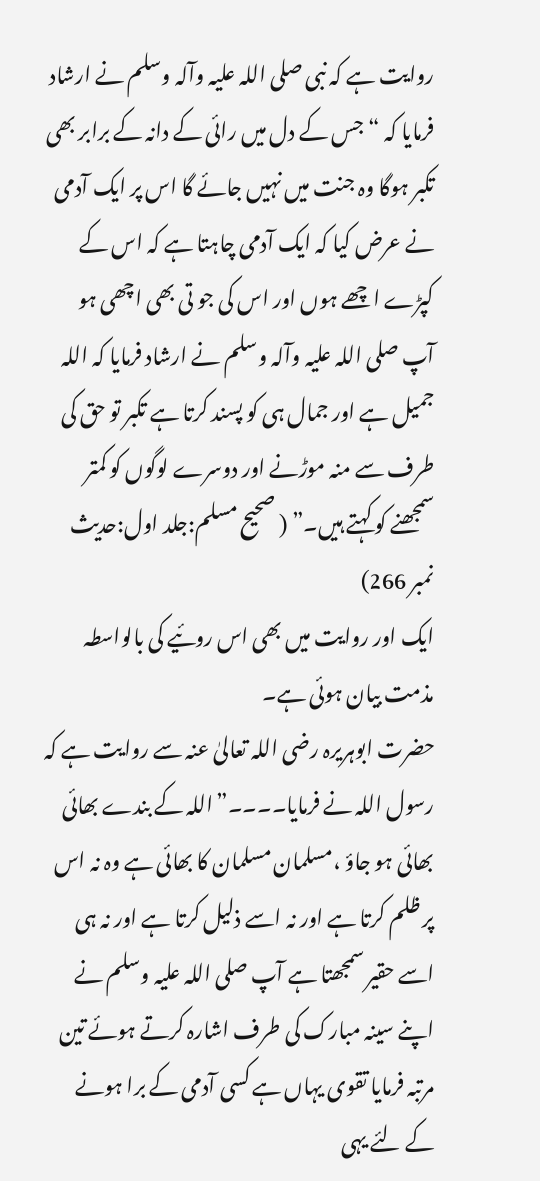روایت ہے کہ نبی صلی اللہ علیہ وآلہ وسلم نے ارشاد فرمایا کہ “جس کے دل میں رائی کے دانہ کے برابر بھی تکبر ہوگا وہ جنت میں نہیں جائے گا اس پر ایک آدمی نے عرض کیا کہ ایک آدمی چاہتا ہے کہ اس کے کپڑے اچھے ہوں اور اس کی جو تی بھی اچھی ہو آپ صلی اللہ علیہ وآلہ وسلم نے ارشاد فرمایا کہ اللہ جمیل ہے اور جمال ہی کو پسند کرتا ہے تکبر تو حق کی طرف سے منہ موڑنے اور دوسرے لوگوں کو کمتر سمجھنے کو کہتے ہیں۔” ( صحیح مسلم:جلد اول:حدیث نمبر 266)
ایک اور روایت میں بھی اس روئیے کی بالواسطہ مذمت بیان ہوئی ہے۔
حضرت ابوہریرہ رضی اللہ تعالیٰ عنہ سے روایت ہے کہ رسول اللہ نے فرمایا۔۔۔۔”اللہ کے بندے بھائی بھائی ہو جاؤ ،مسلمان مسلمان کا بھائی ہے وہ نہ اس پر ظلم کرتا ہے اور نہ اسے ذلیل کرتا ہے اور نہ ہی اسے حقیر سمجھتا ہے آپ صلی اللہ علیہ وسلم نے اپنے سینہ مبارک کی طرف اشارہ کرتے ہوئے تین مرتبہ فرمایا تقوی یہاں ہے کسی آدمی کے برا ہونے کے لئے یہی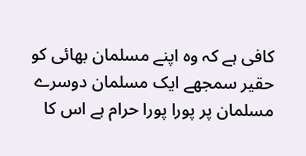کافی ہے کہ وہ اپنے مسلمان بھائی کو حقیر سمجھے ایک مسلمان دوسرے مسلمان پر پورا پورا حرام ہے اس کا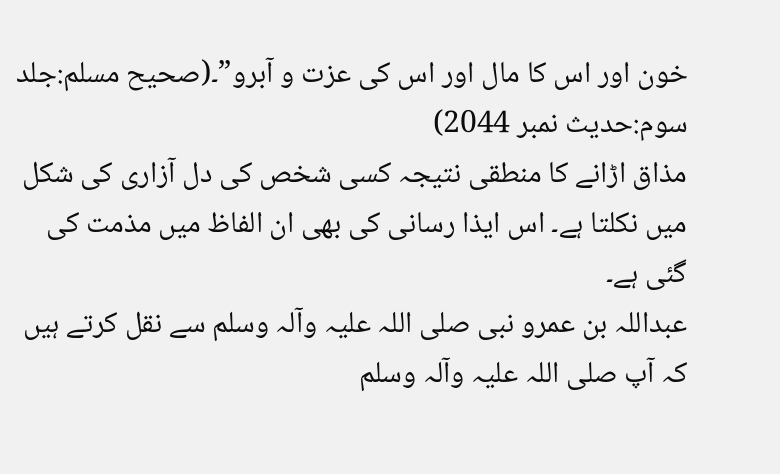خون اور اس کا مال اور اس کی عزت و آبرو”۔(صحیح مسلم:جلد سوم:حدیث نمبر 2044)
مذاق اڑانے کا منطقی نتیجہ کسی شخص کی دل آزاری کی شکل میں نکلتا ہے۔ اس ایذا رسانی کی بھی ان الفاظ میں مذمت کی گئی ہے۔
عبداللہ بن عمرو نبی صلی اللہ علیہ وآلہ وسلم سے نقل کرتے ہیں کہ آپ صلی اللہ علیہ وآلہ وسلم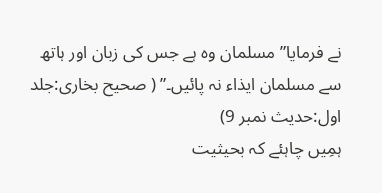نے فرمایا” مسلمان وہ ہے جس کی زبان اور ہاتھ سے مسلمان ایذاء نہ پائیں۔” ( صحیح بخاری:جلد اول:حدیث نمبر 9)
ہمِیں چاہئے کہ بحیثیت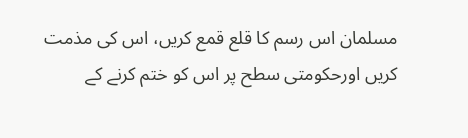مسلمان اس رسم کا قلع قمع کریں، اس کی مذمت کریں اورحکومتی سطح پر اس کو ختم کرنے کے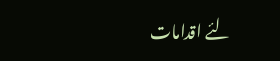لئے اقدامات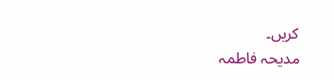کریں۔
مدیحہ فاطمہ